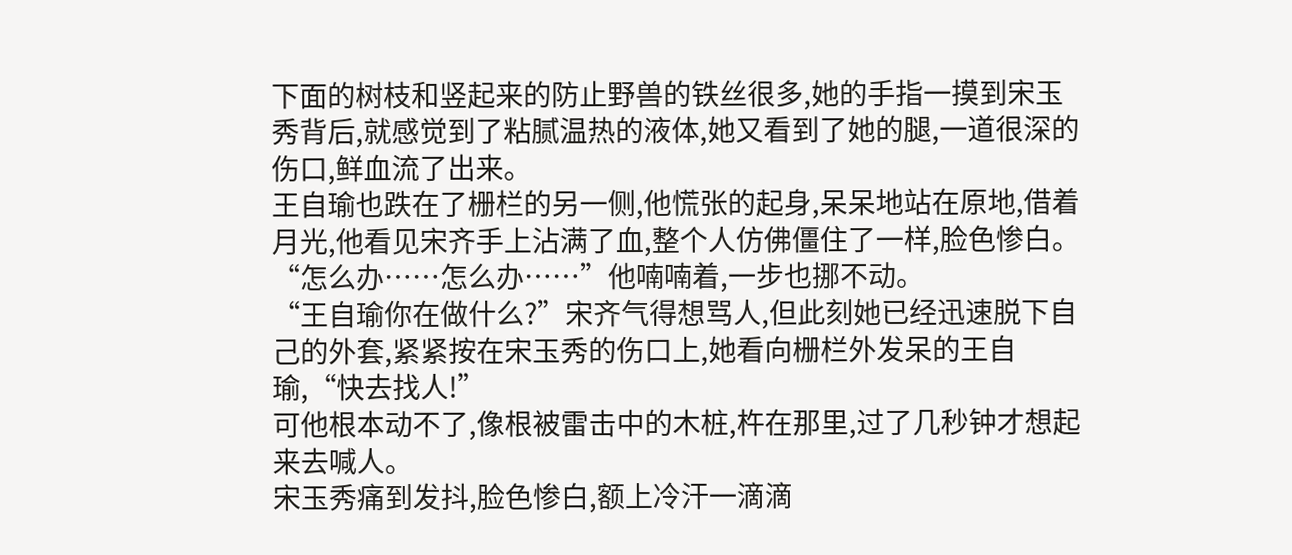下面的树枝和竖起来的防止野兽的铁丝很多,她的手指一摸到宋玉秀背后,就感觉到了粘腻温热的液体,她又看到了她的腿,一道很深的伤口,鲜血流了出来。
王自瑜也跌在了栅栏的另一侧,他慌张的起身,呆呆地站在原地,借着月光,他看见宋齐手上沾满了血,整个人仿佛僵住了一样,脸色惨白。
“怎么办……怎么办……”他喃喃着,一步也挪不动。
“王自瑜你在做什么?”宋齐气得想骂人,但此刻她已经迅速脱下自己的外套,紧紧按在宋玉秀的伤口上,她看向栅栏外发呆的王自瑜,“快去找人!”
可他根本动不了,像根被雷击中的木桩,杵在那里,过了几秒钟才想起来去喊人。
宋玉秀痛到发抖,脸色惨白,额上冷汗一滴滴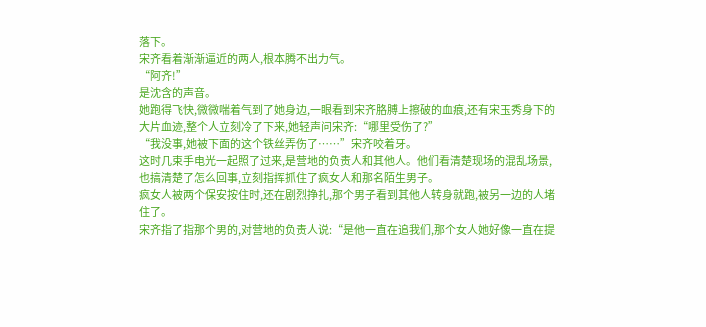落下。
宋齐看着渐渐逼近的两人,根本腾不出力气。
“阿齐!”
是沈含的声音。
她跑得飞快,微微喘着气到了她身边,一眼看到宋齐胳膊上擦破的血痕,还有宋玉秀身下的大片血迹,整个人立刻冷了下来,她轻声问宋齐:“哪里受伤了?”
“我没事,她被下面的这个铁丝弄伤了……”宋齐咬着牙。
这时几束手电光一起照了过来,是营地的负责人和其他人。他们看清楚现场的混乱场景,也搞清楚了怎么回事,立刻指挥抓住了疯女人和那名陌生男子。
疯女人被两个保安按住时,还在剧烈挣扎,那个男子看到其他人转身就跑,被另一边的人堵住了。
宋齐指了指那个男的,对营地的负责人说:“是他一直在追我们,那个女人她好像一直在提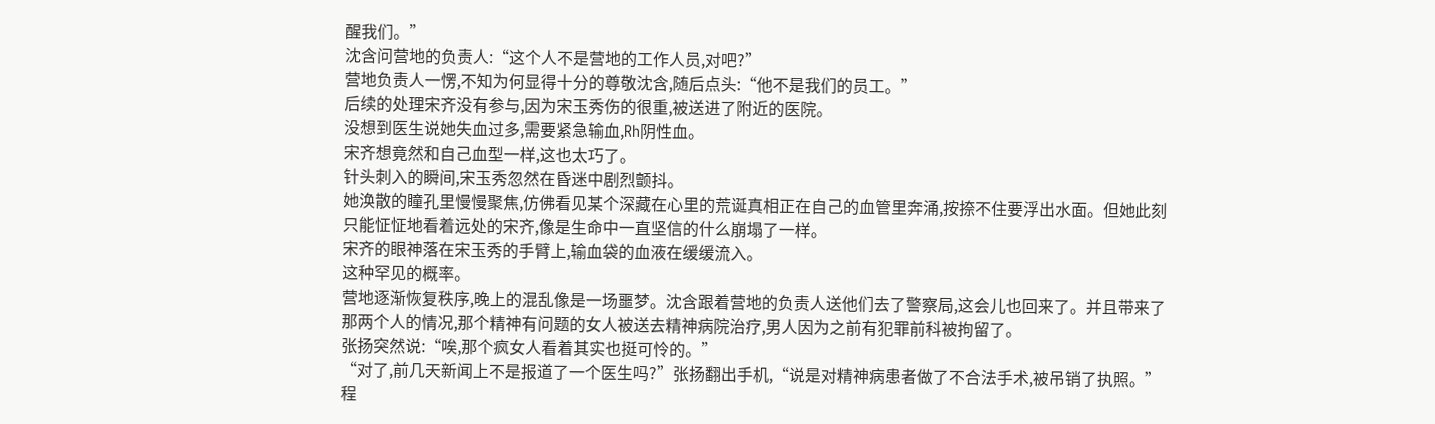醒我们。”
沈含问营地的负责人:“这个人不是营地的工作人员,对吧?”
营地负责人一愣,不知为何显得十分的尊敬沈含,随后点头:“他不是我们的员工。”
后续的处理宋齐没有参与,因为宋玉秀伤的很重,被送进了附近的医院。
没想到医生说她失血过多,需要紧急输血,Rh阴性血。
宋齐想竟然和自己血型一样,这也太巧了。
针头刺入的瞬间,宋玉秀忽然在昏迷中剧烈颤抖。
她涣散的瞳孔里慢慢聚焦,仿佛看见某个深藏在心里的荒诞真相正在自己的血管里奔涌,按捺不住要浮出水面。但她此刻只能怔怔地看着远处的宋齐,像是生命中一直坚信的什么崩塌了一样。
宋齐的眼神落在宋玉秀的手臂上,输血袋的血液在缓缓流入。
这种罕见的概率。
营地逐渐恢复秩序,晚上的混乱像是一场噩梦。沈含跟着营地的负责人送他们去了警察局,这会儿也回来了。并且带来了那两个人的情况,那个精神有问题的女人被送去精神病院治疗,男人因为之前有犯罪前科被拘留了。
张扬突然说:“唉,那个疯女人看着其实也挺可怜的。”
“对了,前几天新闻上不是报道了一个医生吗?”张扬翻出手机,“说是对精神病患者做了不合法手术,被吊销了执照。”
程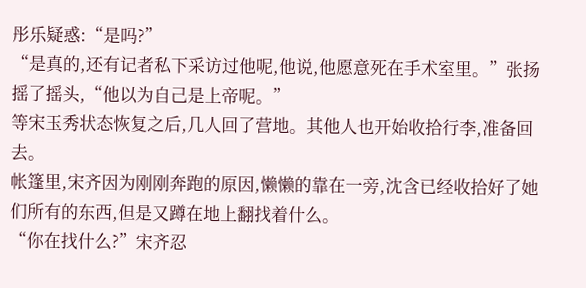彤乐疑惑:“是吗?”
“是真的,还有记者私下采访过他呢,他说,他愿意死在手术室里。”张扬摇了摇头,“他以为自己是上帝呢。”
等宋玉秀状态恢复之后,几人回了营地。其他人也开始收拾行李,准备回去。
帐篷里,宋齐因为刚刚奔跑的原因,懒懒的靠在一旁,沈含已经收拾好了她们所有的东西,但是又蹲在地上翻找着什么。
“你在找什么?”宋齐忍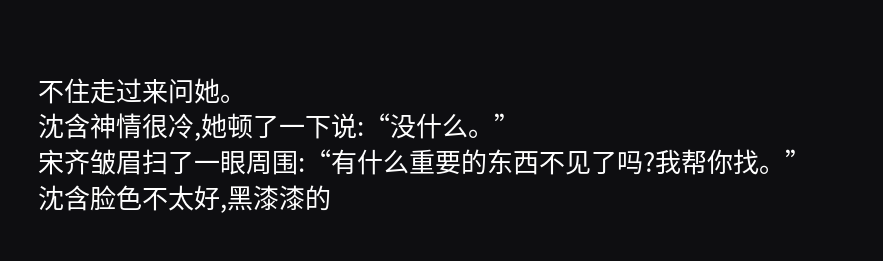不住走过来问她。
沈含神情很冷,她顿了一下说:“没什么。”
宋齐皱眉扫了一眼周围:“有什么重要的东西不见了吗?我帮你找。”
沈含脸色不太好,黑漆漆的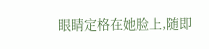眼睛定格在她脸上,随即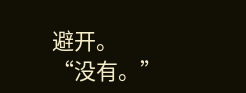避开。
“没有。”